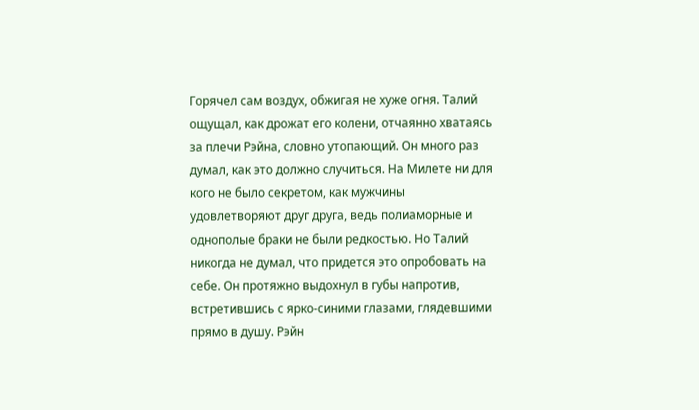Горячел сам воздух, обжигая не хуже огня. Талий ощущал, как дрожат его колени, отчаянно хватаясь за плечи Рэйна, словно утопающий. Он много раз думал, как это должно случиться. На Милете ни для кого не было секретом, как мужчины удовлетворяют друг друга, ведь полиаморные и однополые браки не были редкостью. Но Талий никогда не думал, что придется это опробовать на себе. Он протяжно выдохнул в губы напротив, встретившись с ярко-синими глазами, глядевшими прямо в душу. Рэйн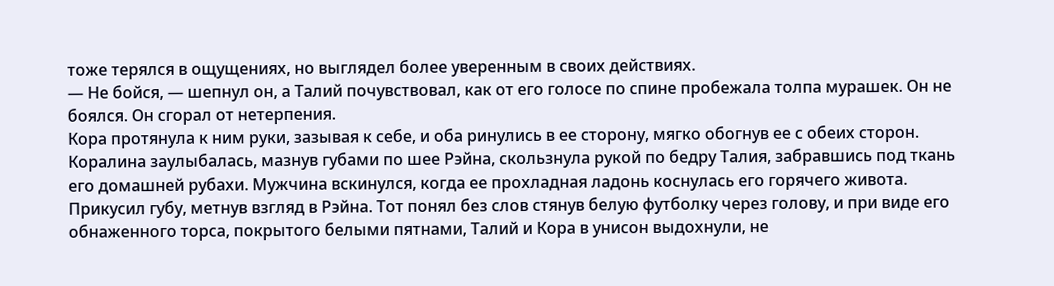тоже терялся в ощущениях, но выглядел более уверенным в своих действиях.
— Не бойся, — шепнул он, а Талий почувствовал, как от его голосе по спине пробежала толпа мурашек. Он не боялся. Он сгорал от нетерпения.
Кора протянула к ним руки, зазывая к себе, и оба ринулись в ее сторону, мягко обогнув ее с обеих сторон. Коралина заулыбалась, мазнув губами по шее Рэйна, скользнула рукой по бедру Талия, забравшись под ткань его домашней рубахи. Мужчина вскинулся, когда ее прохладная ладонь коснулась его горячего живота. Прикусил губу, метнув взгляд в Рэйна. Тот понял без слов стянув белую футболку через голову, и при виде его обнаженного торса, покрытого белыми пятнами, Талий и Кора в унисон выдохнули, не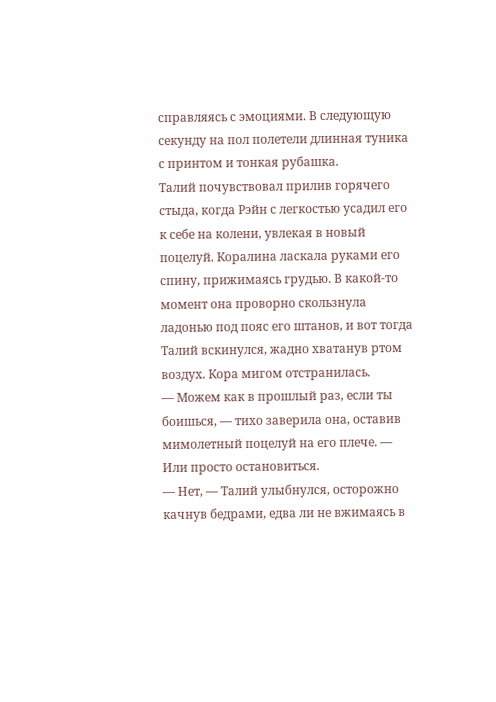справляясь с эмоциями. В следующую секунду на пол полетели длинная туника с принтом и тонкая рубашка.
Талий почувствовал прилив горячего стыда, когда Рэйн с легкостью усадил его к себе на колени, увлекая в новый поцелуй. Коралина ласкала руками его спину, прижимаясь грудью. В какой-то момент она проворно скользнула ладонью под пояс его штанов, и вот тогда Талий вскинулся, жадно хватанув ртом воздух. Кора мигом отстранилась.
— Можем как в прошлый раз, если ты боишься, — тихо заверила она, оставив мимолетный поцелуй на его плече. — Или просто остановиться.
— Нет, — Талий улыбнулся, осторожно качнув бедрами, едва ли не вжимаясь в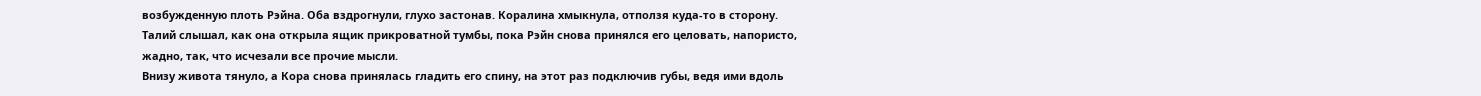возбужденную плоть Рэйна. Оба вздрогнули, глухо застонав. Коралина хмыкнула, отползя куда-то в сторону. Талий слышал, как она открыла ящик прикроватной тумбы, пока Рэйн снова принялся его целовать, напористо, жадно, так, что исчезали все прочие мысли.
Внизу живота тянуло, а Кора снова принялась гладить его спину, на этот раз подключив губы, ведя ими вдоль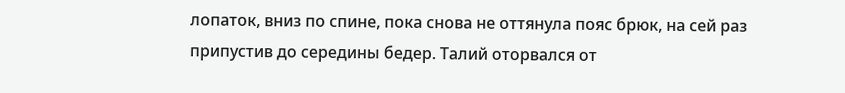лопаток, вниз по спине, пока снова не оттянула пояс брюк, на сей раз припустив до середины бедер. Талий оторвался от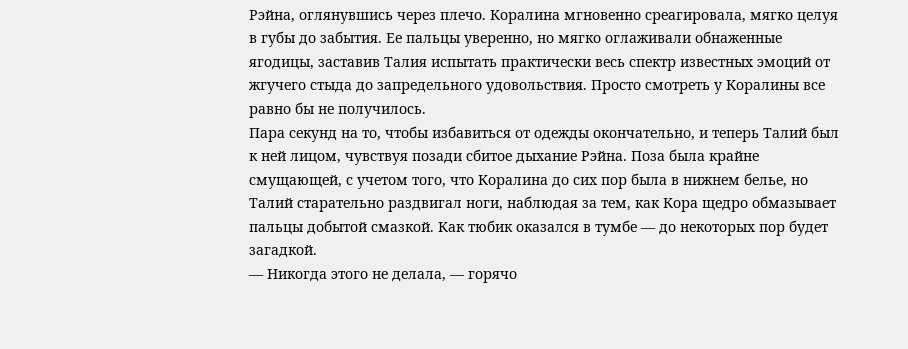Рэйна, оглянувшись через плечо. Коралина мгновенно среагировала, мягко целуя в губы до забытия. Ее пальцы уверенно, но мягко оглаживали обнаженные ягодицы, заставив Талия испытать практически весь спектр известных эмоций от жгучего стыда до запредельного удовольствия. Просто смотреть у Коралины все равно бы не получилось.
Пара секунд на то, чтобы избавиться от одежды окончательно, и теперь Талий был к ней лицом, чувствуя позади сбитое дыхание Рэйна. Поза была крайне смущающей, с учетом того, что Коралина до сих пор была в нижнем белье, но Талий старательно раздвигал ноги, наблюдая за тем, как Кора щедро обмазывает пальцы добытой смазкой. Как тюбик оказался в тумбе — до некоторых пор будет загадкой.
— Никогда этого не делала, — горячо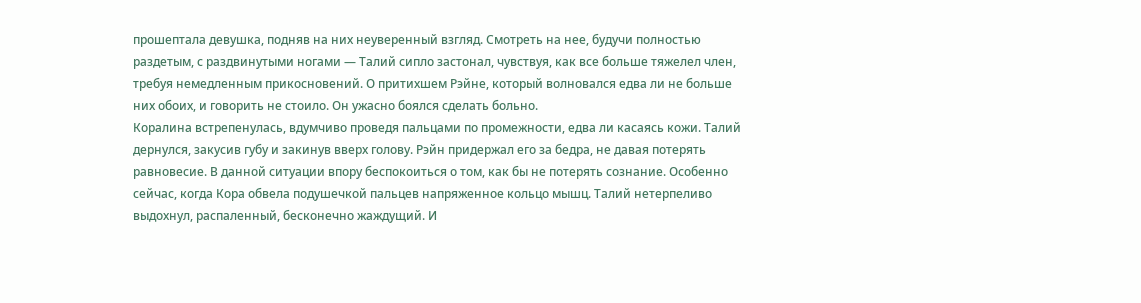прошептала девушка, подняв на них неуверенный взгляд. Смотреть на нее, будучи полностью раздетым, с раздвинутыми ногами — Талий сипло застонал, чувствуя, как все больше тяжелел член, требуя немедленным прикосновений. О притихшем Рэйне, который волновался едва ли не больше них обоих, и говорить не стоило. Он ужасно боялся сделать больно.
Коралина встрепенулась, вдумчиво проведя пальцами по промежности, едва ли касаясь кожи. Талий дернулся, закусив губу и закинув вверх голову. Рэйн придержал его за бедра, не давая потерять равновесие. В данной ситуации впору беспокоиться о том, как бы не потерять сознание. Особенно сейчас, когда Кора обвела подушечкой пальцев напряженное кольцо мышц. Талий нетерпеливо выдохнул, распаленный, бесконечно жаждущий. И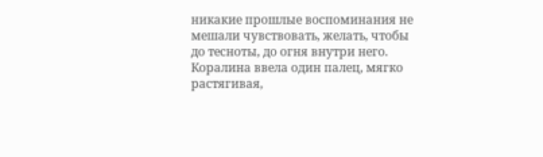никакие прошлые воспоминания не мешали чувствовать, желать, чтобы до тесноты, до огня внутри него.
Коралина ввела один палец, мягко растягивая,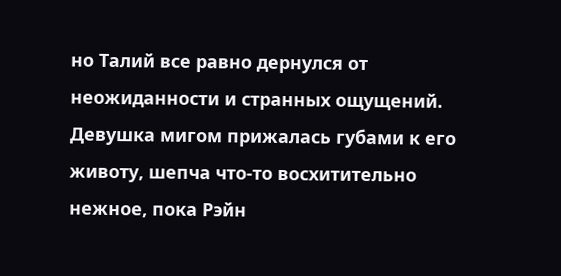но Талий все равно дернулся от неожиданности и странных ощущений. Девушка мигом прижалась губами к его животу, шепча что-то восхитительно нежное, пока Рэйн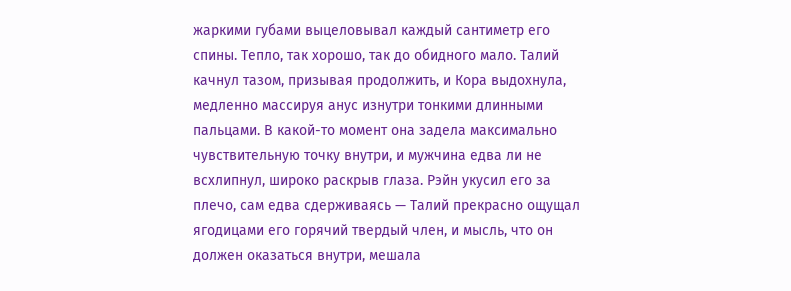жаркими губами выцеловывал каждый сантиметр его спины. Тепло, так хорошо, так до обидного мало. Талий качнул тазом, призывая продолжить, и Кора выдохнула, медленно массируя анус изнутри тонкими длинными пальцами. В какой-то момент она задела максимально чувствительную точку внутри, и мужчина едва ли не всхлипнул, широко раскрыв глаза. Рэйн укусил его за плечо, сам едва сдерживаясь — Талий прекрасно ощущал ягодицами его горячий твердый член, и мысль, что он должен оказаться внутри, мешала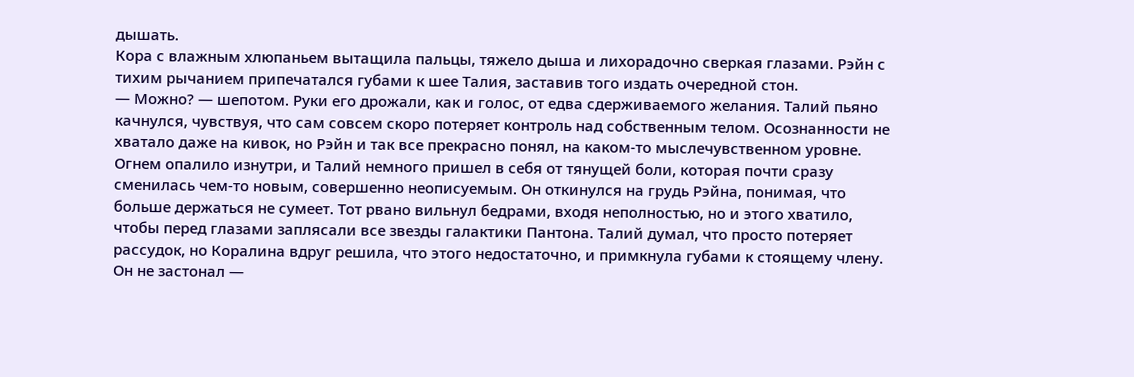дышать.
Кора с влажным хлюпаньем вытащила пальцы, тяжело дыша и лихорадочно сверкая глазами. Рэйн с тихим рычанием припечатался губами к шее Талия, заставив того издать очередной стон.
— Можно? — шепотом. Руки его дрожали, как и голос, от едва сдерживаемого желания. Талий пьяно качнулся, чувствуя, что сам совсем скоро потеряет контроль над собственным телом. Осознанности не хватало даже на кивок, но Рэйн и так все прекрасно понял, на каком-то мыслечувственном уровне.
Огнем опалило изнутри, и Талий немного пришел в себя от тянущей боли, которая почти сразу сменилась чем-то новым, совершенно неописуемым. Он откинулся на грудь Рэйна, понимая, что больше держаться не сумеет. Тот рвано вильнул бедрами, входя неполностью, но и этого хватило, чтобы перед глазами заплясали все звезды галактики Пантона. Талий думал, что просто потеряет рассудок, но Коралина вдруг решила, что этого недостаточно, и примкнула губами к стоящему члену. Он не застонал —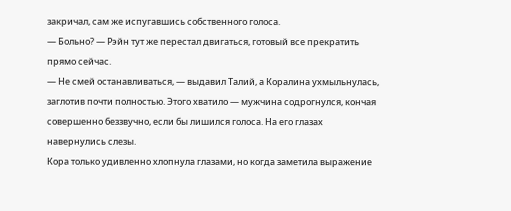закричал, сам же испугавшись собственного голоса.
— Больно? — Рэйн тут же перестал двигаться, готовый все прекратить прямо сейчас.
— Не смей останавливаться, — выдавил Талий, а Коралина ухмыльнулась, заглотив почти полностью. Этого хватило — мужчина содрогнулся, кончая совершенно беззвучно, если бы лишился голоса. На его глазах навернулись слезы.
Кора только удивленно хлопнула глазами, но когда заметила выражение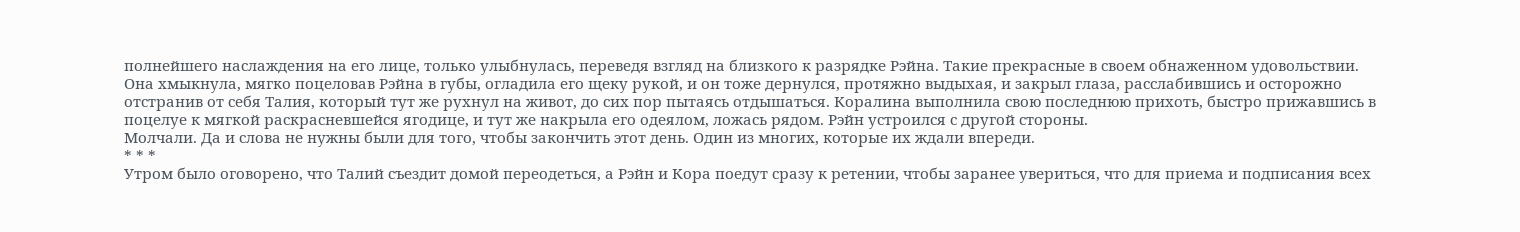полнейшего наслаждения на его лице, только улыбнулась, переведя взгляд на близкого к разрядке Рэйна. Такие прекрасные в своем обнаженном удовольствии. Она хмыкнула, мягко поцеловав Рэйна в губы, огладила его щеку рукой, и он тоже дернулся, протяжно выдыхая, и закрыл глаза, расслабившись и осторожно отстранив от себя Талия, который тут же рухнул на живот, до сих пор пытаясь отдышаться. Коралина выполнила свою последнюю прихоть, быстро прижавшись в поцелуе к мягкой раскрасневшейся ягодице, и тут же накрыла его одеялом, ложась рядом. Рэйн устроился с другой стороны.
Молчали. Да и слова не нужны были для того, чтобы закончить этот день. Один из многих, которые их ждали впереди.
* * *
Утром было оговорено, что Талий съездит домой переодеться, а Рэйн и Кора поедут сразу к ретении, чтобы заранее увериться, что для приема и подписания всех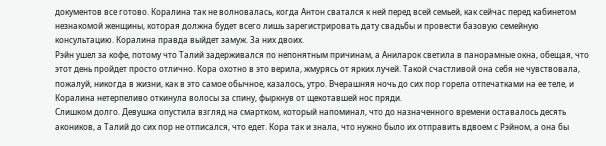документов все готово. Коралина так не волновалась, когда Антон сватался к ней перед всей семьей, как сейчас перед кабинетом незнакомой женщины, которая должна будет всего лишь зарегистрировать дату свадьбы и провести базовую семейную консультацию. Коралина правда выйдет замуж. За них двоих.
Рэйн ушел за кофе, потому что Талий задерживался по непонятным причинам, а Аниларок светила в панорамные окна, обещая, что этот день пройдет просто отлично. Кора охотно в это верила, жмурясь от ярких лучей. Такой счастливой она себя не чувствовала, пожалуй, никогда в жизни, как в это самое обычное, казалось, утро. Вчерашняя ночь до сих пор горела отпечатками на ее теле, и Коралина нетерпеливо откинула волосы за спину, фыркнув от щекотавшей нос пряди.
Слишком долго. Девушка опустила взгляд на смартком, который напоминал, что до назначенного времени оставалось десять акоников, а Талий до сих пор не отписался, что едет. Кора так и знала, что нужно было их отправить вдвоем с Рэйном, а она бы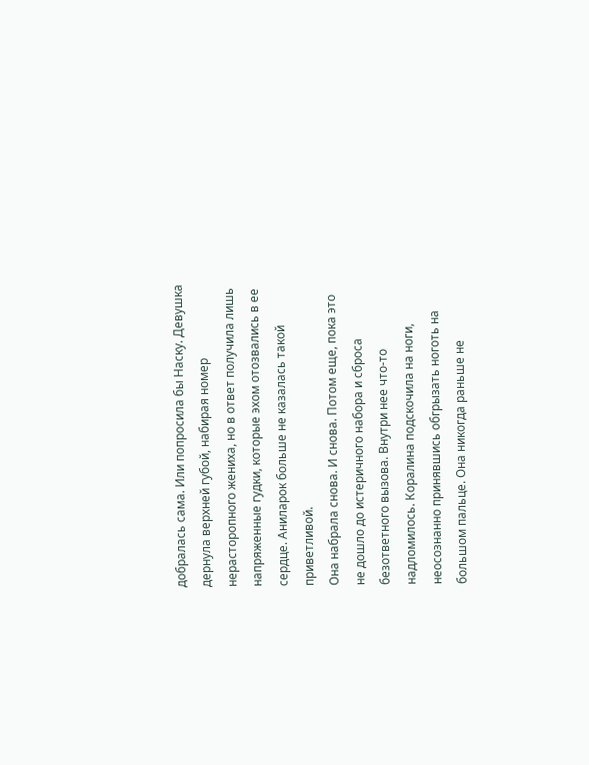добралась сама. Или попросила бы Наску. Девушка дернула верхней губой, набирая номер нерасторопного жениха, но в ответ получила лишь напряженные гудки, которые эхом отозвались в ее сердце. Аниларок больше не казалась такой приветливой.
Она набрала снова. И снова. Потом еще, пока это не дошло до истеричного набора и сброса безответного вызова. Внутри нее что-то надломилось. Коралина подскочила на ноги, неосознанно принявшись обгрызать ноготь на большом пальце. Она никогда раньше не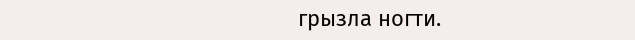грызла ногти.